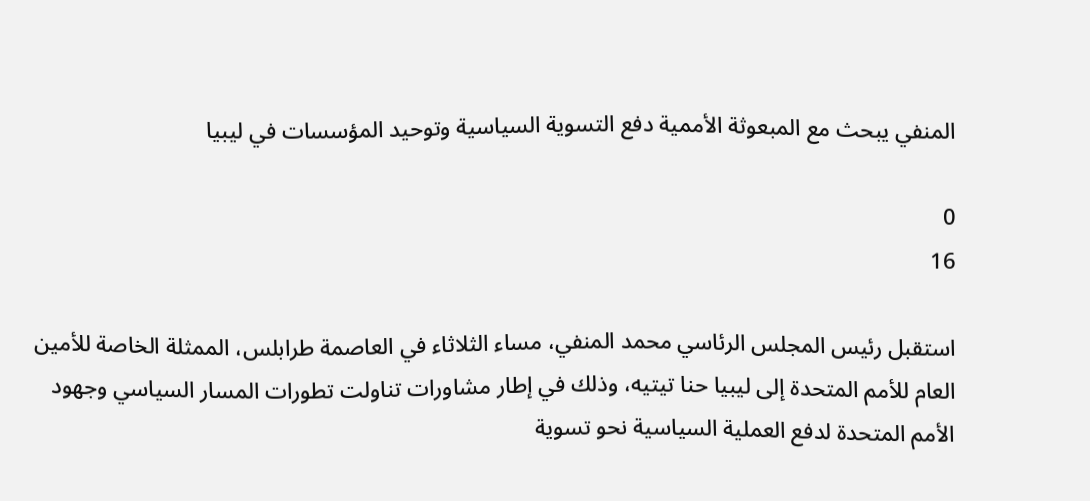المنفي يبحث مع المبعوثة الأممية دفع التسوية السياسية وتوحيد المؤسسات في ليبيا

0
16

استقبل رئيس المجلس الرئاسي محمد المنفي، مساء الثلاثاء في العاصمة طرابلس، الممثلة الخاصة للأمين العام للأمم المتحدة إلى ليبيا حنا تيتيه، وذلك في إطار مشاورات تناولت تطورات المسار السياسي وجهود الأمم المتحدة لدفع العملية السياسية نحو تسوية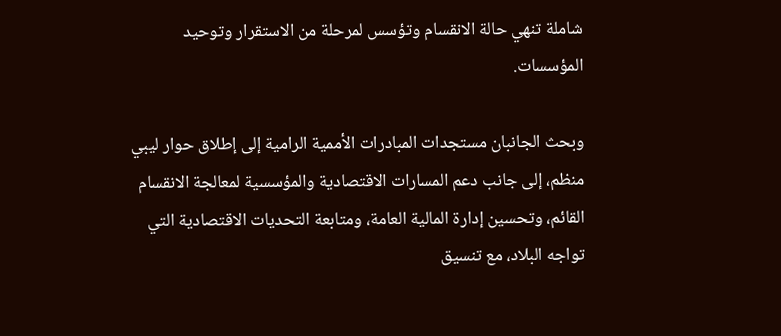شاملة تنهي حالة الانقسام وتؤسس لمرحلة من الاستقرار وتوحيد المؤسسات.

وبحث الجانبان مستجدات المبادرات الأممية الرامية إلى إطلاق حوار ليبي منظم، إلى جانب دعم المسارات الاقتصادية والمؤسسية لمعالجة الانقسام القائم، وتحسين إدارة المالية العامة، ومتابعة التحديات الاقتصادية التي تواجه البلاد، مع تنسيق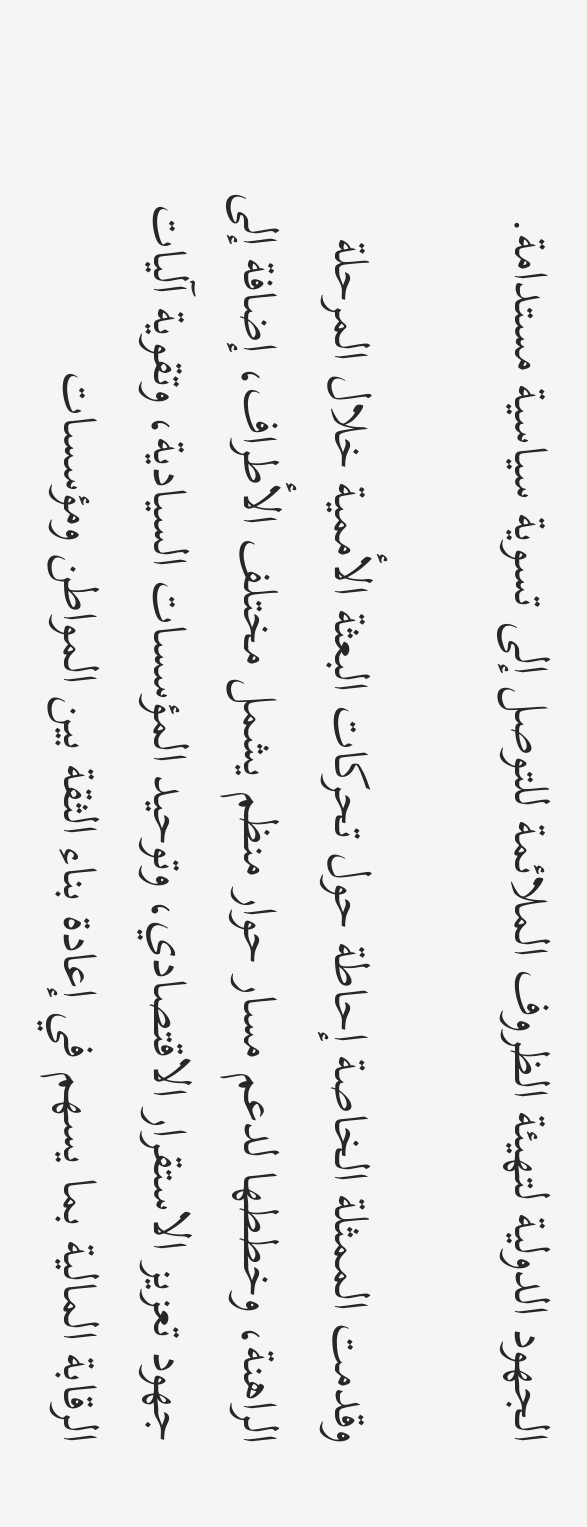الجهود الدولية لتهيئة الظروف الملائمة للتوصل إلى تسوية سياسية مستدامة.

وقدمت الممثلة الخاصة إحاطة حول تحركات البعثة الأممية خلال المرحلة الراهنة، وخططها لدعم مسار حوار منظم يشمل مختلف الأطراف، إضافة إلى جهود تعزيز الاستقرار الاقتصادي، وتوحيد المؤسسات السيادية، وتقوية آليات الرقابة المالية بما يسهم في إعادة بناء الثقة بين المواطن ومؤسسات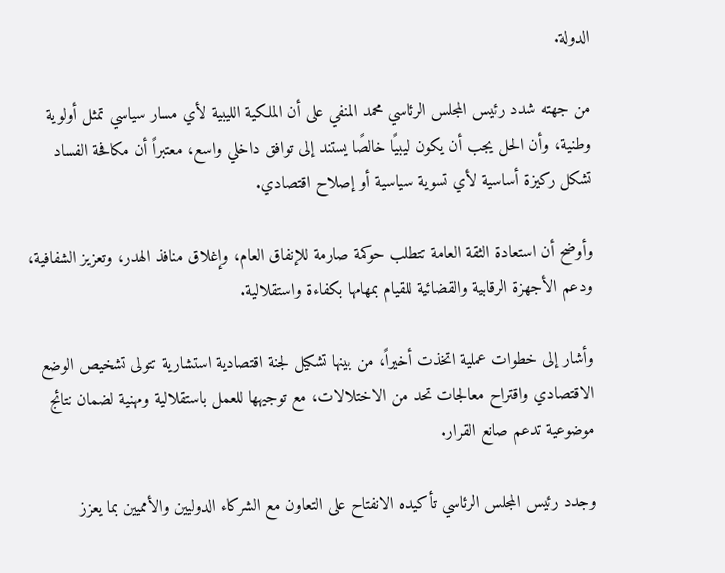الدولة.

من جهته شدد رئيس المجلس الرئاسي محمد المنفي على أن الملكية الليبية لأي مسار سياسي تمثل أولوية وطنية، وأن الحل يجب أن يكون ليبيًا خالصًا يستند إلى توافق داخلي واسع، معتبراً أن مكافحة الفساد تشكل ركيزة أساسية لأي تسوية سياسية أو إصلاح اقتصادي.

وأوضح أن استعادة الثقة العامة تتطلب حوكمة صارمة للإنفاق العام، وإغلاق منافذ الهدر، وتعزيز الشفافية، ودعم الأجهزة الرقابية والقضائية للقيام بمهامها بكفاءة واستقلالية.

وأشار إلى خطوات عملية اتخذت أخيراً، من بينها تشكيل لجنة اقتصادية استشارية تتولى تشخيص الوضع الاقتصادي واقتراح معالجات تحد من الاختلالات، مع توجيهها للعمل باستقلالية ومهنية لضمان نتائج موضوعية تدعم صانع القرار.

وجدد رئيس المجلس الرئاسي تأكيده الانفتاح على التعاون مع الشركاء الدوليين والأمميين بما يعزز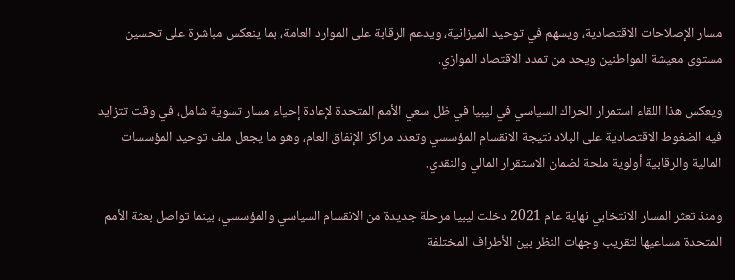مسار الإصلاحات الاقتصادية، ويسهم في توحيد الميزانية، ويدعم الرقابة على الموارد العامة، بما ينعكس مباشرة على تحسين مستوى معيشة المواطنين ويحد من تمدد الاقتصاد الموازي.

ويعكس هذا اللقاء استمرار الحراك السياسي في ليبيا في ظل سعي الأمم المتحدة لإعادة إحياء مسار تسوية شامل، في وقت تتزايد فيه الضغوط الاقتصادية على البلاد نتيجة الانقسام المؤسسي وتعدد مراكز الإنفاق العام، وهو ما يجعل ملف توحيد المؤسسات المالية والرقابية أولوية ملحة لضمان الاستقرار المالي والنقدي.

ومنذ تعثر المسار الانتخابي نهاية عام 2021 دخلت ليبيا مرحلة جديدة من الانقسام السياسي والمؤسسي، بينما تواصل بعثة الأمم المتحدة مساعيها لتقريب وجهات النظر بين الأطراف المختلفة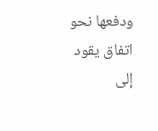ودفعها نحو اتفاق يقود إلى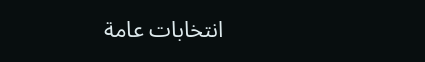انتخابات عامة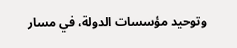وتوحيد مؤسسات الدولة، في مسار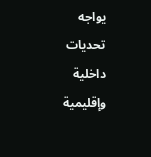يواجه تحديات داخلية وإقليمية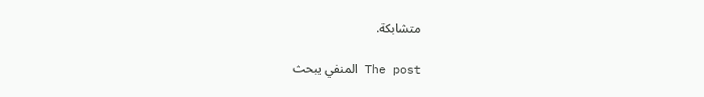متشابكة.

The post المنفي يبحث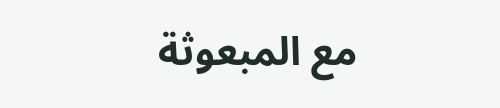مع المبعوثة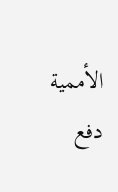الأممية دفع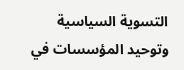التسوية السياسية وتوحيد المؤسسات في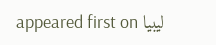ليبيا appeared first on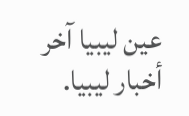عين ليبيا آخر أخبار ليبيا.